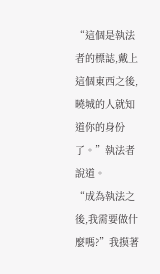“這個是執法者的標誌,戴上這個東西之後,曉城的人就知道你的身份了。”執法者說道。
“成為執法之後,我需要做什麼嗎?”我摸著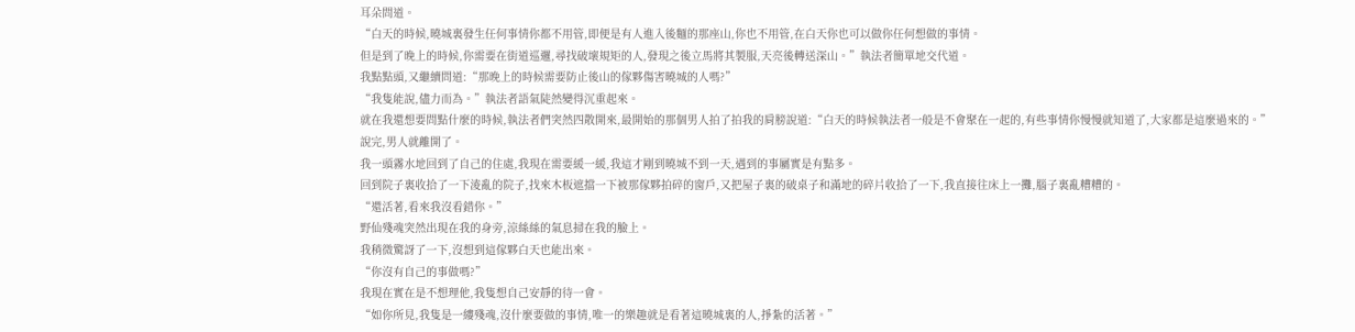耳朵問道。
“白天的時候,曉城裏發生任何事情你都不用管,即便是有人進入後麵的那座山,你也不用管,在白天你也可以做你任何想做的事情。
但是到了晚上的時候,你需要在街道巡邏,尋找破壞規矩的人,發現之後立馬將其製服,天亮後轉送深山。”執法者簡單地交代道。
我點點頭,又繼續問道:“那晚上的時候需要防止後山的傢夥傷害曉城的人嗎?”
“我隻能說,儘力而為。”執法者語氣陡然變得沉重起來。
就在我還想要問點什麼的時候,執法者們突然四散開來,最開始的那個男人拍了拍我的肩膀說道:“白天的時候執法者一般是不會聚在一起的,有些事情你慢慢就知道了,大家都是這麼過來的。”
說完,男人就離開了。
我一頭霧水地回到了自己的住處,我現在需要緩一緩,我這才剛到曉城不到一天,遇到的事屬實是有點多。
回到院子裏收拾了一下淩亂的院子,找來木板遮擋一下被那傢夥拍碎的窗戶,又把屋子裏的破桌子和滿地的碎片收拾了一下,我直接往床上一攤,腦子裏亂糟糟的。
“還活著,看來我沒看錯你。”
野仙殘魂突然出現在我的身旁,涼絲絲的氣息掃在我的臉上。
我稍微驚訝了一下,沒想到這傢夥白天也能出來。
“你沒有自己的事做嗎?”
我現在實在是不想理他,我隻想自己安靜的待一會。
“如你所見,我隻是一縷殘魂,沒什麼要做的事情,唯一的樂趣就是看著這曉城裏的人,掙紮的活著。”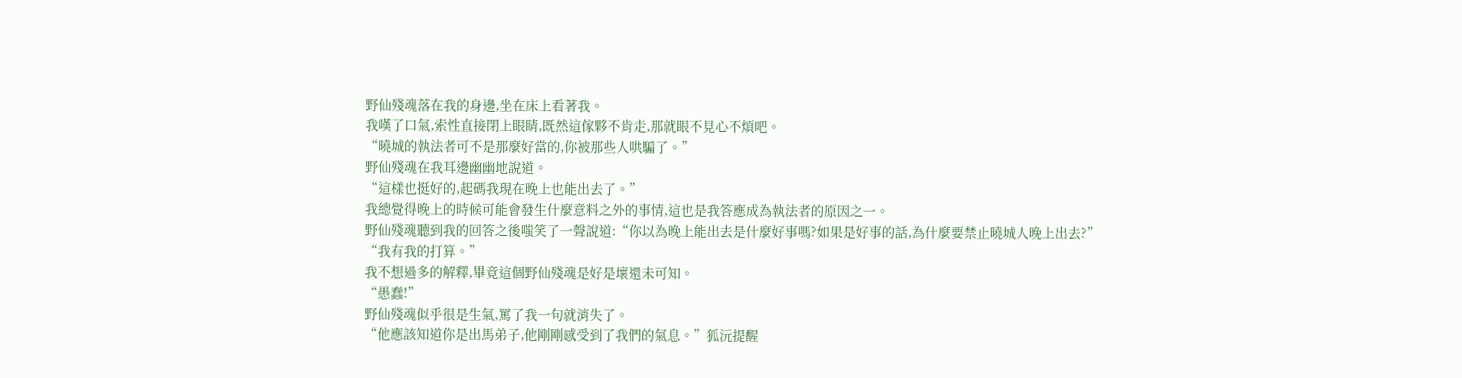野仙殘魂落在我的身邊,坐在床上看著我。
我嘆了口氣,索性直接閉上眼睛,既然這傢夥不肯走,那就眼不見心不煩吧。
“曉城的執法者可不是那麼好當的,你被那些人哄騙了。”
野仙殘魂在我耳邊幽幽地說道。
“這樣也挺好的,起碼我現在晚上也能出去了。”
我總覺得晚上的時候可能會發生什麼意料之外的事情,這也是我答應成為執法者的原因之一。
野仙殘魂聽到我的回答之後嗤笑了一聲說道:“你以為晚上能出去是什麼好事嗎?如果是好事的話,為什麼要禁止曉城人晚上出去?”
“我有我的打算。”
我不想過多的解釋,畢竟這個野仙殘魂是好是壞還未可知。
“愚蠢!”
野仙殘魂似乎很是生氣,罵了我一句就消失了。
“他應該知道你是出馬弟子,他剛剛感受到了我們的氣息。”狐沅提醒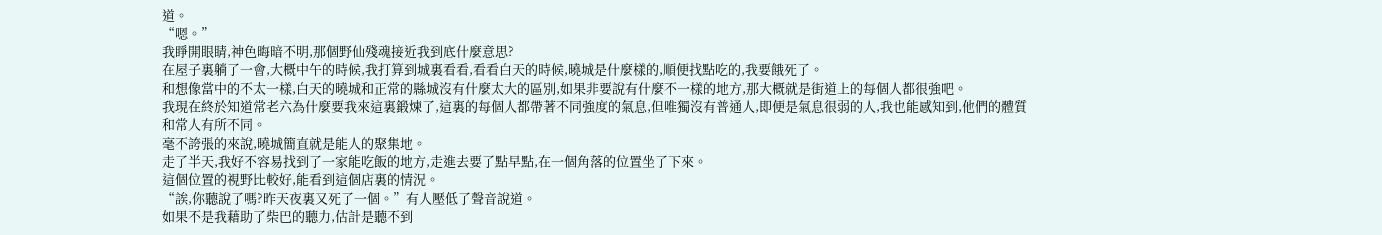道。
“嗯。”
我睜開眼睛,神色晦暗不明,那個野仙殘魂接近我到底什麼意思?
在屋子裏躺了一會,大概中午的時候,我打算到城裏看看,看看白天的時候,曉城是什麼樣的,順便找點吃的,我要餓死了。
和想像當中的不太一樣,白天的曉城和正常的縣城沒有什麼太大的區別,如果非要說有什麼不一樣的地方,那大概就是街道上的每個人都很強吧。
我現在終於知道常老六為什麼要我來這裏鍛煉了,這裏的每個人都帶著不同強度的氣息,但唯獨沒有普通人,即便是氣息很弱的人,我也能感知到,他們的體質和常人有所不同。
毫不誇張的來說,曉城簡直就是能人的聚集地。
走了半天,我好不容易找到了一家能吃飯的地方,走進去要了點早點,在一個角落的位置坐了下來。
這個位置的視野比較好,能看到這個店裏的情況。
“誒,你聽說了嗎?昨天夜裏又死了一個。”有人壓低了聲音說道。
如果不是我藉助了柴巴的聽力,估計是聽不到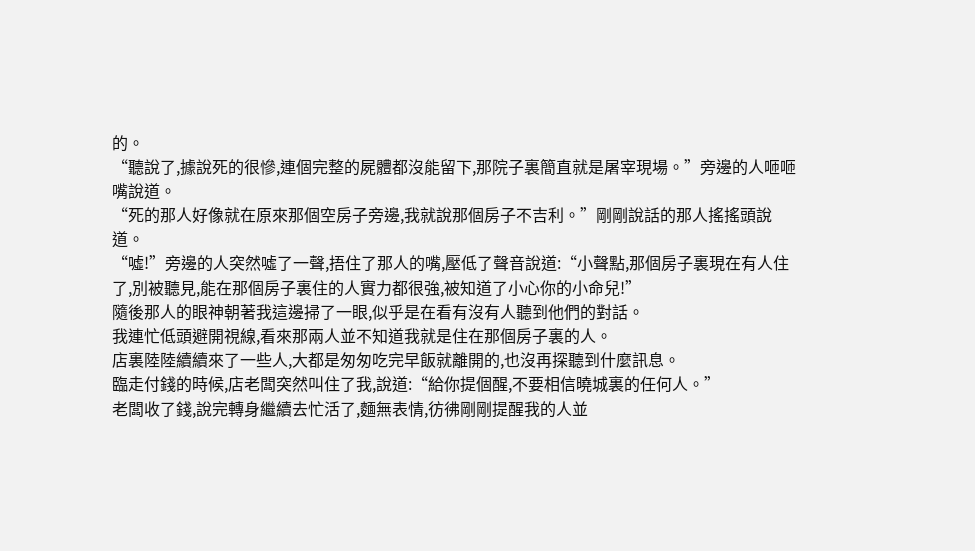的。
“聽說了,據說死的很慘,連個完整的屍體都沒能留下,那院子裏簡直就是屠宰現場。”旁邊的人咂咂嘴說道。
“死的那人好像就在原來那個空房子旁邊,我就說那個房子不吉利。”剛剛說話的那人搖搖頭說道。
“噓!”旁邊的人突然噓了一聲,捂住了那人的嘴,壓低了聲音說道:“小聲點,那個房子裏現在有人住了,別被聽見,能在那個房子裏住的人實力都很強,被知道了小心你的小命兒!”
隨後那人的眼神朝著我這邊掃了一眼,似乎是在看有沒有人聽到他們的對話。
我連忙低頭避開視線,看來那兩人並不知道我就是住在那個房子裏的人。
店裏陸陸續續來了一些人,大都是匆匆吃完早飯就離開的,也沒再探聽到什麼訊息。
臨走付錢的時候,店老闆突然叫住了我,說道:“給你提個醒,不要相信曉城裏的任何人。”
老闆收了錢,說完轉身繼續去忙活了,麵無表情,彷彿剛剛提醒我的人並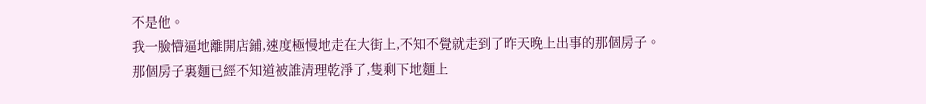不是他。
我一臉懵逼地離開店鋪,速度極慢地走在大街上,不知不覺就走到了昨天晚上出事的那個房子。
那個房子裏麵已經不知道被誰清理乾淨了,隻剩下地麵上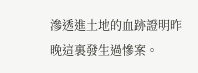滲透進土地的血跡證明昨晚這裏發生過慘案。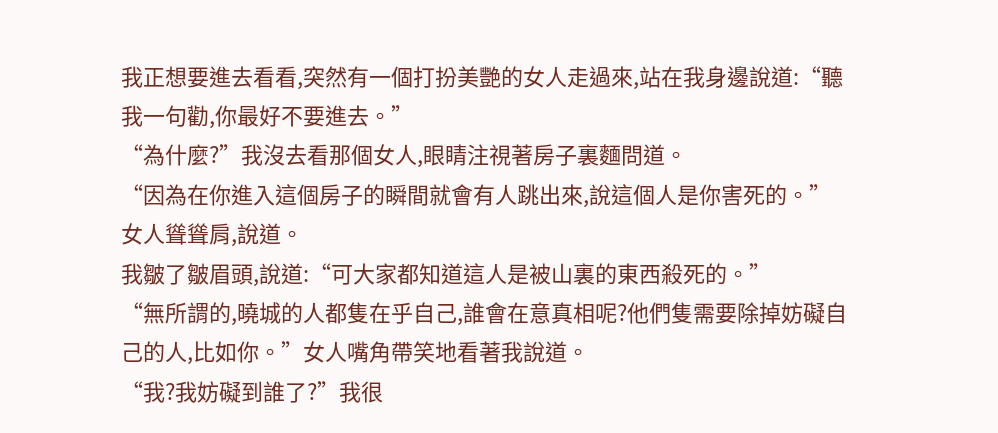我正想要進去看看,突然有一個打扮美艷的女人走過來,站在我身邊說道:“聽我一句勸,你最好不要進去。”
“為什麼?”我沒去看那個女人,眼睛注視著房子裏麵問道。
“因為在你進入這個房子的瞬間就會有人跳出來,說這個人是你害死的。”女人聳聳肩,說道。
我皺了皺眉頭,說道:“可大家都知道這人是被山裏的東西殺死的。”
“無所謂的,曉城的人都隻在乎自己,誰會在意真相呢?他們隻需要除掉妨礙自己的人,比如你。”女人嘴角帶笑地看著我說道。
“我?我妨礙到誰了?”我很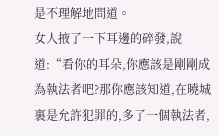是不理解地問道。
女人掖了一下耳邊的碎發,說道:“看你的耳朵,你應該是剛剛成為執法者吧?那你應該知道,在曉城裏是允許犯罪的,多了一個執法者,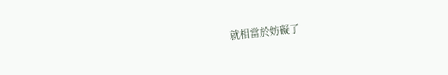就相當於妨礙了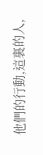他們的行動,這裏的人,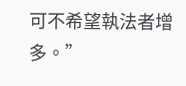可不希望執法者增多。”